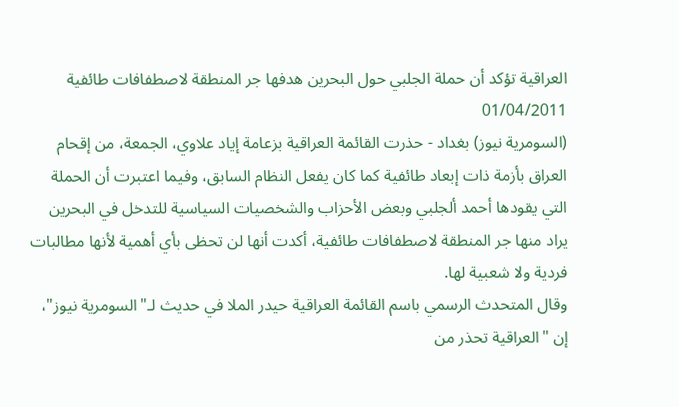العراقية تؤكد أن حملة الجلبي حول البحرين هدفها جر المنطقة لاصطفافات طائفية
01/04/2011
(السومرية نيوز) بغداد - حذرت القائمة العراقية بزعامة إياد علاوي، الجمعة، من إقحام العراق بأزمة ذات إبعاد طائفية كما كان يفعل النظام السابق، وفيما اعتبرت أن الحملة التي يقودها أحمد ألجلبي وبعض الأحزاب والشخصيات السياسية للتدخل في البحرين يراد منها جر المنطقة لاصطفافات طائفية، أكدت أنها لن تحظى بأي أهمية لأنها مطالبات فردية ولا شعبية لها.
وقال المتحدث الرسمي باسم القائمة العراقية حيدر الملا في حديث لـ"السومرية نيوز"، إن "العراقية تحذر من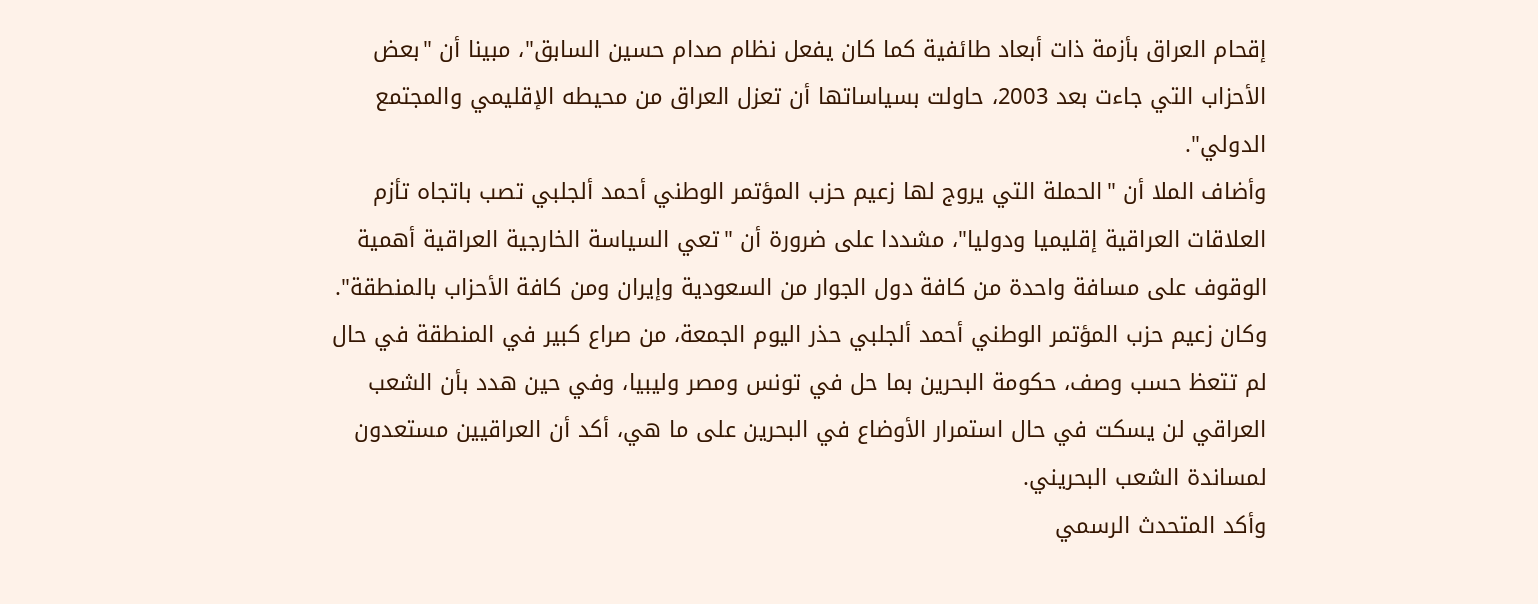إقحام العراق بأزمة ذات أبعاد طائفية كما كان يفعل نظام صدام حسين السابق"، مبينا أن "بعض الأحزاب التي جاءت بعد 2003، حاولت بسياساتها أن تعزل العراق من محيطه الإقليمي والمجتمع الدولي".
وأضاف الملا أن "الحملة التي يروج لها زعيم حزب المؤتمر الوطني أحمد ألجلبي تصب باتجاه تأزم العلاقات العراقية إقليميا ودوليا"، مشددا على ضرورة أن "تعي السياسة الخارجية العراقية أهمية الوقوف على مسافة واحدة من كافة دول الجوار من السعودية وإيران ومن كافة الأحزاب بالمنطقة".
وكان زعيم حزب المؤتمر الوطني أحمد ألجلبي حذر اليوم الجمعة، من صراع كبير في المنطقة في حال لم تتعظ حسب وصف، حكومة البحرين بما حل في تونس ومصر وليبيا، وفي حين هدد بأن الشعب العراقي لن يسكت في حال استمرار الأوضاع في البحرين على ما هي، أكد أن العراقيين مستعدون لمساندة الشعب البحريني.
وأكد المتحدث الرسمي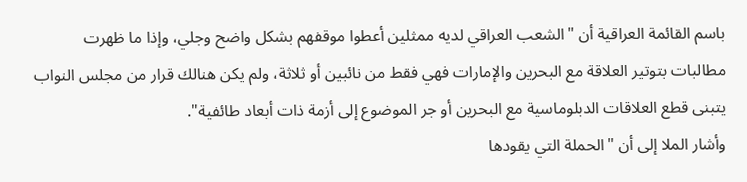باسم القائمة العراقية أن "الشعب العراقي لديه ممثلين أعطوا موقفهم بشكل واضح وجلي، وإذا ما ظهرت مطالبات بتوتير العلاقة مع البحرين والإمارات فهي فقط من نائبين أو ثلاثة، ولم يكن هنالك قرار من مجلس النواب يتبنى قطع العلاقات الدبلوماسية مع البحرين أو جر الموضوع إلى أزمة ذات أبعاد طائفية".
وأشار الملا إلى أن "الحملة التي يقودها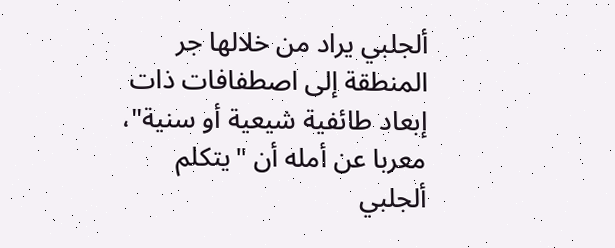ألجلبي يراد من خلالها جر المنطقة إلى اصطفافات ذات إبعاد طائفية شيعية أو سنية"، معربا عن أمله أن "يتكلم ألجلبي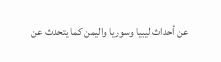عن أحداث ليبيا وسوريا واليمن كما يتحدث عن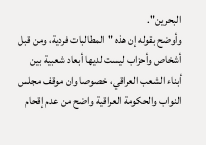البحرين".
وأوضح بقوله إن هذه "المطالبات فردية، ومن قبل أشخاص وأحزاب ليست لديها أبعاد شعبية بين أبناء الشعب العراقي، خصوصا وان موقف مجلس النواب والحكومة العراقية واضح من عدم إقحام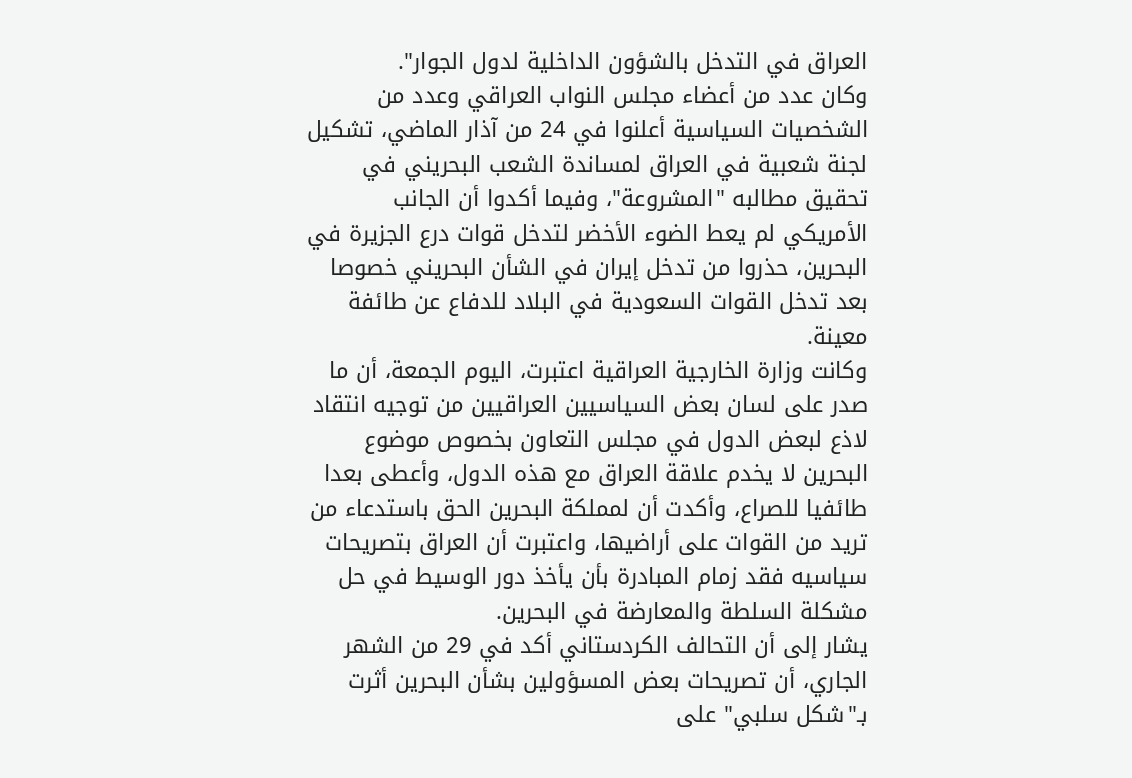العراق في التدخل بالشؤون الداخلية لدول الجوار".
وكان عدد من أعضاء مجلس النواب العراقي وعدد من الشخصيات السياسية أعلنوا في 24 من آذار الماضي، تشكيل لجنة شعبية في العراق لمساندة الشعب البحريني في تحقيق مطالبه "المشروعة"، وفيما أكدوا أن الجانب الأمريكي لم يعط الضوء الأخضر لتدخل قوات درع الجزيرة في البحرين، حذروا من تدخل إيران في الشأن البحريني خصوصا بعد تدخل القوات السعودية في البلاد للدفاع عن طائفة معينة.
وكانت وزارة الخارجية العراقية اعتبرت، اليوم الجمعة، أن ما صدر على لسان بعض السياسيين العراقيين من توجيه انتقاد لاذع لبعض الدول في مجلس التعاون بخصوص موضوع البحرين لا يخدم علاقة العراق مع هذه الدول، وأعطى بعدا طائفيا للصراع، وأكدت أن لمملكة البحرين الحق باستدعاء من تريد من القوات على أراضيها، واعتبرت أن العراق بتصريحات سياسيه فقد زمام المبادرة بأن يأخذ دور الوسيط في حل مشكلة السلطة والمعارضة في البحرين.
يشار إلى أن التحالف الكردستاني أكد في 29 من الشهر الجاري، أن تصريحات بعض المسؤولين بشأن البحرين أثرت بـ"شكل سلبي" على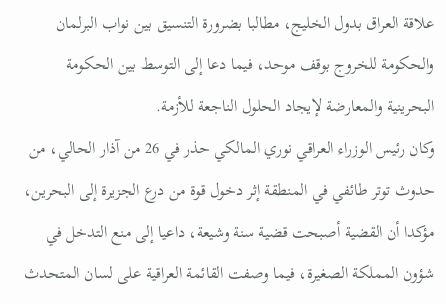علاقة العراق بدول الخليج، مطالبا بضرورة التنسيق بين نواب البرلمان والحكومة للخروج بوقف موحد، فيما دعا إلى التوسط بين الحكومة البحرينية والمعارضة لإيجاد الحلول الناجعة للأزمة.
وكان رئيس الوزراء العراقي نوري المالكي حذر في 26 من آذار الحالي، من حدوث توتر طائفي في المنطقة إثر دخول قوة من درع الجزيرة إلى البحرين، مؤكدا أن القضية أصبحت قضية سنة وشيعة، داعيا إلى منع التدخل في شؤون المملكة الصغيرة، فيما وصفت القائمة العراقية على لسان المتحدث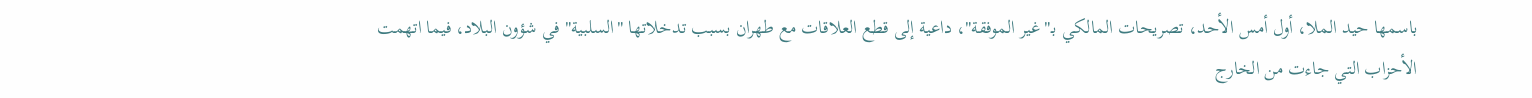باسمها حيد الملا، أول أمس الأحد، تصريحات المالكي بـ"غير الموفقة"، داعية إلى قطع العلاقات مع طهران بسبب تدخلاتها "السلبية" في شؤون البلاد، فيما اتهمت الأحزاب التي جاءت من الخارج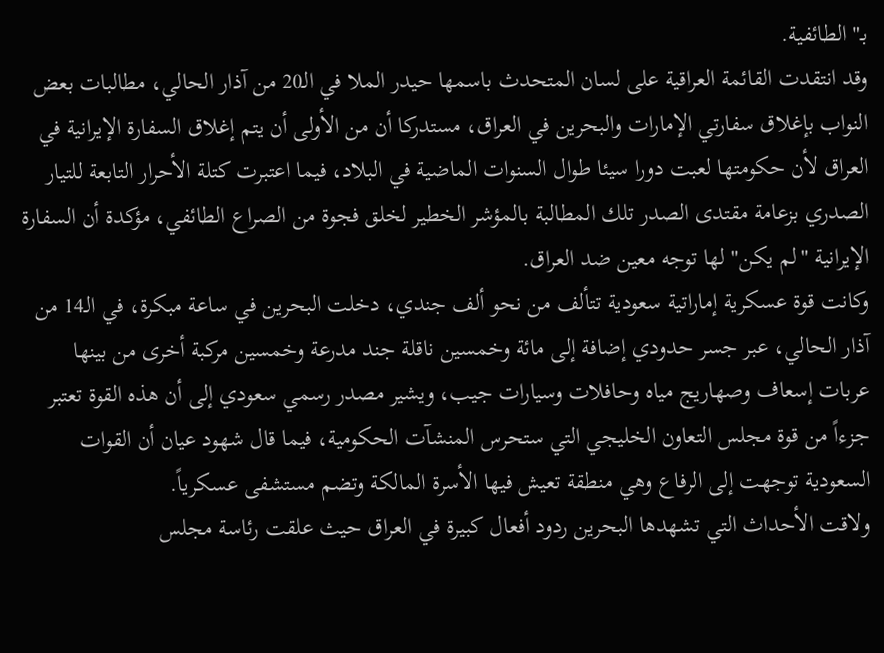بـ"الطائفية.
وقد انتقدت القائمة العراقية على لسان المتحدث باسمها حيدر الملا في الـ20 من آذار الحالي، مطالبات بعض النواب بإغلاق سفارتي الإمارات والبحرين في العراق، مستدركا أن من الأولى أن يتم إغلاق السفارة الإيرانية في العراق لأن حكومتها لعبت دورا سيئا طوال السنوات الماضية في البلاد، فيما اعتبرت كتلة الأحرار التابعة للتيار الصدري بزعامة مقتدى الصدر تلك المطالبة بالمؤشر الخطير لخلق فجوة من الصراع الطائفي، مؤكدة أن السفارة الإيرانية "لم يكن" لها توجه معين ضد العراق.
وكانت قوة عسكرية إماراتية سعودية تتألف من نحو ألف جندي، دخلت البحرين في ساعة مبكرة، في الـ14 من آذار الحالي، عبر جسر حدودي إضافة إلى مائة وخمسين ناقلة جند مدرعة وخمسين مركبة أخرى من بينها عربات إسعاف وصهاريج مياه وحافلات وسيارات جيب، ويشير مصدر رسمي سعودي إلى أن هذه القوة تعتبر جزءاً من قوة مجلس التعاون الخليجي التي ستحرس المنشآت الحكومية، فيما قال شهود عيان أن القوات السعودية توجهت إلى الرفاع وهي منطقة تعيش فيها الأسرة المالكة وتضم مستشفى عسكرياً.
ولاقت الأحداث التي تشهدها البحرين ردود أفعال كبيرة في العراق حيث علقت رئاسة مجلس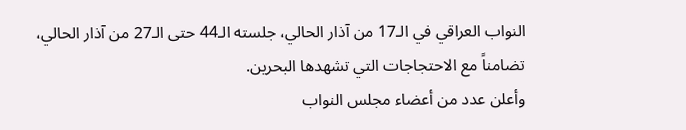النواب العراقي في الـ17 من آذار الحالي، جلسته الـ44 حتى الـ27 من آذار الحالي، تضامناً مع الاحتجاجات التي تشهدها البحرين.
وأعلن عدد من أعضاء مجلس النواب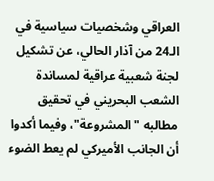العراقي وشخصيات سياسية في الـ24 من آذار الحالي، عن تشكيل لجنة شعبية عراقية لمساندة الشعب البحريني في تحقيق مطالبه "المشروعة"، وفيما أكدوا أن الجانب الأميركي لم يعط الضوء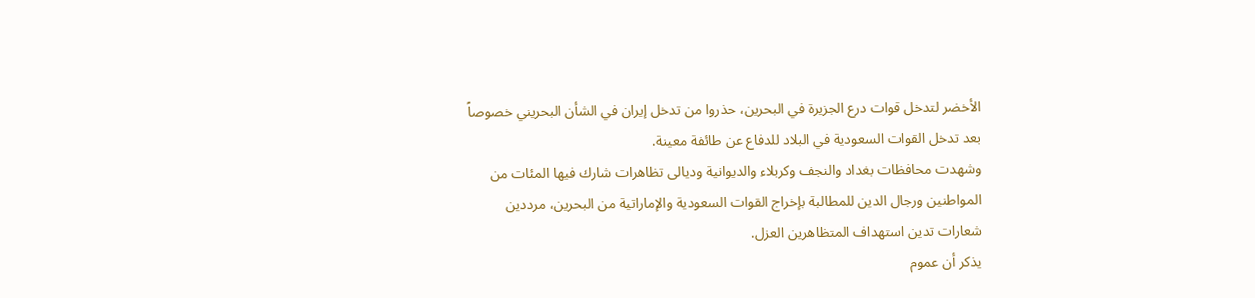الأخضر لتدخل قوات درع الجزيرة في البحرين، حذروا من تدخل إيران في الشأن البحريني خصوصاً بعد تدخل القوات السعودية في البلاد للدفاع عن طائفة معينة.
وشهدت محافظات بغداد والنجف وكربلاء والديوانية وديالى تظاهرات شارك فيها المئات من المواطنين ورجال الدين للمطالبة بإخراج القوات السعودية والإماراتية من البحرين، مرددين شعارات تدين استهداف المتظاهرين العزل.
يذكر أن عموم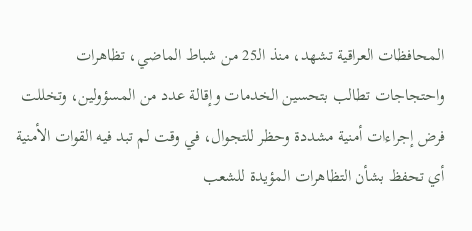المحافظات العراقية تشهد، منذ الـ25 من شباط الماضي، تظاهرات واحتجاجات تطالب بتحسين الخدمات وإقالة عدد من المسؤولين، وتخللت فرض إجراءات أمنية مشددة وحظر للتجوال، في وقت لم تبد فيه القوات الأمنية أي تحفظ بشأن التظاهرات المؤيدة للشعب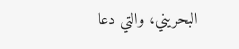البحريني، والتي دعا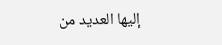إليها العديد من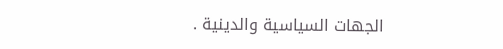الجهات السياسية والدينية .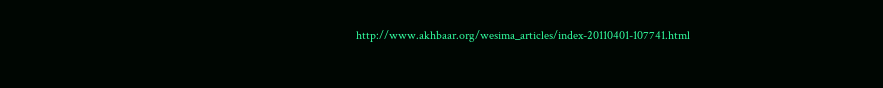http://www.akhbaar.org/wesima_articles/index-20110401-107741.html